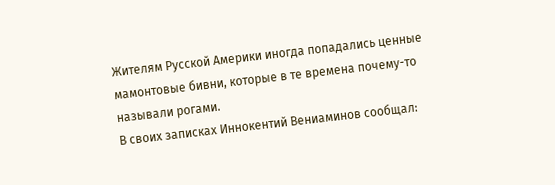Жителям Русской Америки иногда попадались ценные мамонтовые бивни, которые в те времена почему-то называли рогами.
В своих записках Иннокентий Вениаминов сообщал: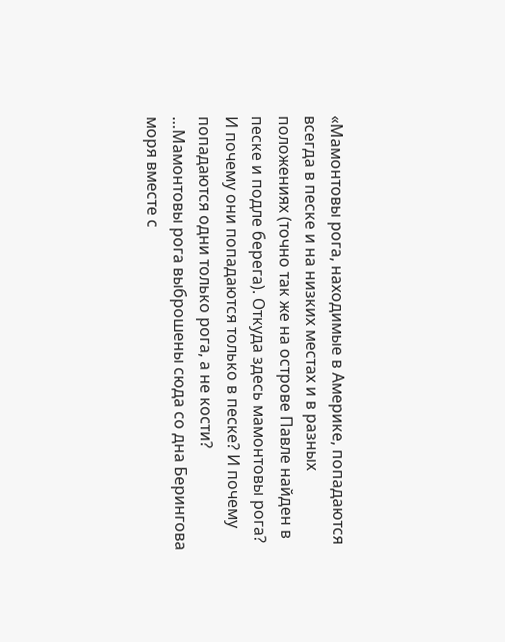«Мамонтовы рога, находимые в Америке, попадаются всегда в песке и на низких местах и в разных положениях (точно так же на острове Павле найден в песке и подле берега). Откуда здесь мамонтовы рога? И почему они попадаются только в песке? И почему попадаются одни только рога, а не кости?
…Мамонтовы рога выброшены сюда со дна Берингова моря вместе с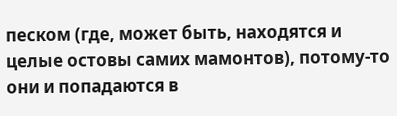песком (где, может быть, находятся и целые остовы самих мамонтов), потому-то они и попадаются в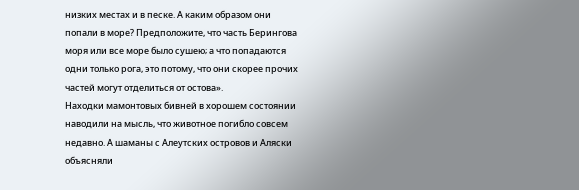низких местах и в песке. А каким образом они попали в море? Предположите, что часть Берингова моря или все море было сушею; а что попадаются одни только рога, это потому, что они скорее прочих частей могут отделиться от остова».
Находки мамонтовых бивней в хорошем состоянии наводили на мысль, что животное погибло совсем недавно. А шаманы с Алеутских островов и Аляски объясняли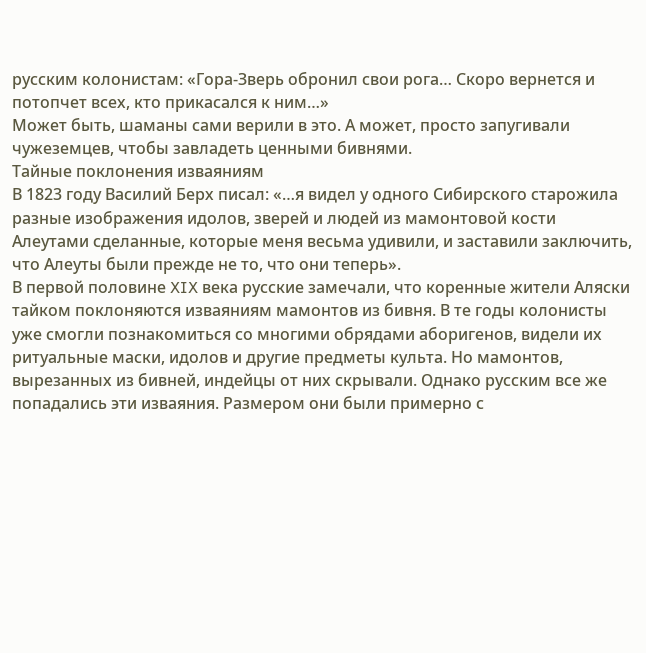русским колонистам: «Гора-Зверь обронил свои рога… Скоро вернется и потопчет всех, кто прикасался к ним…»
Может быть, шаманы сами верили в это. А может, просто запугивали чужеземцев, чтобы завладеть ценными бивнями.
Тайные поклонения изваяниям
В 1823 году Василий Берх писал: «…я видел у одного Сибирского старожила разные изображения идолов, зверей и людей из мамонтовой кости Алеутами сделанные, которые меня весьма удивили, и заставили заключить, что Алеуты были прежде не то, что они теперь».
В первой половине XIX века русские замечали, что коренные жители Аляски тайком поклоняются изваяниям мамонтов из бивня. В те годы колонисты уже смогли познакомиться со многими обрядами аборигенов, видели их ритуальные маски, идолов и другие предметы культа. Но мамонтов, вырезанных из бивней, индейцы от них скрывали. Однако русским все же попадались эти изваяния. Размером они были примерно с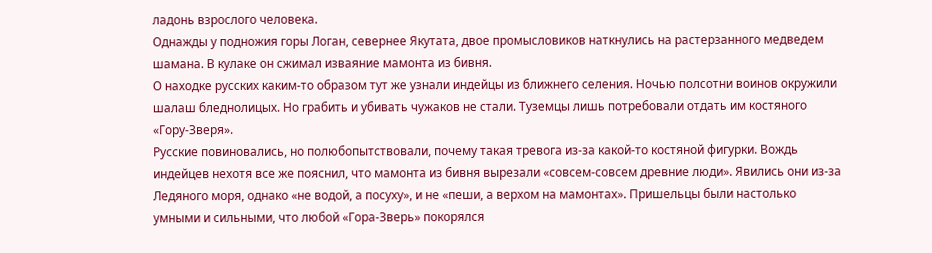ладонь взрослого человека.
Однажды у подножия горы Логан, севернее Якутата, двое промысловиков наткнулись на растерзанного медведем шамана. В кулаке он сжимал изваяние мамонта из бивня.
О находке русских каким-то образом тут же узнали индейцы из ближнего селения. Ночью полсотни воинов окружили шалаш бледнолицых. Но грабить и убивать чужаков не стали. Туземцы лишь потребовали отдать им костяного «Гору-Зверя».
Русские повиновались, но полюбопытствовали, почему такая тревога из-за какой-то костяной фигурки. Вождь индейцев нехотя все же пояснил, что мамонта из бивня вырезали «совсем-совсем древние люди». Явились они из-за Ледяного моря, однако «не водой, а посуху», и не «пеши, а верхом на мамонтах». Пришельцы были настолько умными и сильными, что любой «Гора-Зверь» покорялся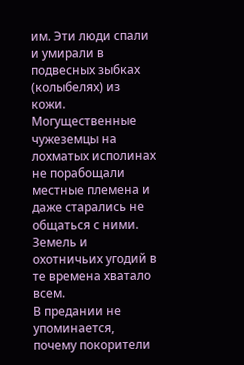им. Эти люди спали и умирали в подвесных зыбках (колыбелях) из кожи. Могущественные чужеземцы на лохматых исполинах не порабощали местные племена и даже старались не общаться с ними. Земель и охотничьих угодий в те времена хватало всем.
В предании не упоминается, почему покорители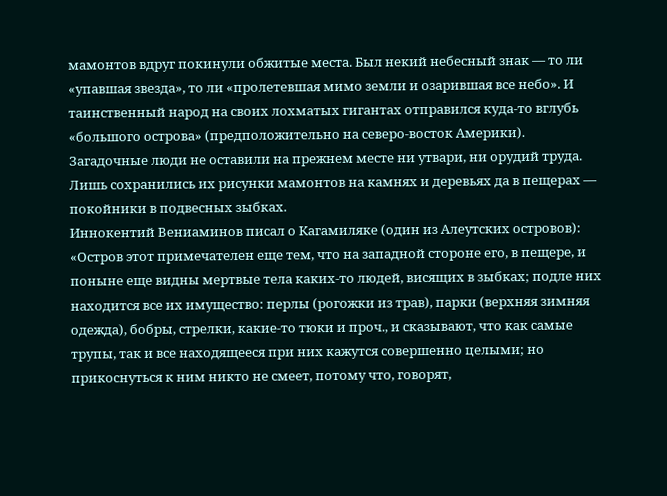мамонтов вдруг покинули обжитые места. Был некий небесный знак — то ли «упавшая звезда», то ли «пролетевшая мимо земли и озарившая все небо». И таинственный народ на своих лохматых гигантах отправился куда-то вглубь «большого острова» (предположительно на северо-восток Америки).
Загадочные люди не оставили на прежнем месте ни утвари, ни орудий труда. Лишь сохранились их рисунки мамонтов на камнях и деревьях да в пещерах — покойники в подвесных зыбках.
Иннокентий Вениаминов писал о Кагамиляке (один из Алеутских островов): «Остров этот примечателен еще тем, что на западной стороне его, в пещере, и поныне еще видны мертвые тела каких-то людей, висящих в зыбках; подле них находится все их имущество: перлы (рогожки из трав), парки (верхняя зимняя одежда), бобры, стрелки, какие-то тюки и проч., и сказывают, что как самые трупы, так и все находящееся при них кажутся совершенно целыми; но прикоснуться к ним никто не смеет, потому что, говорят,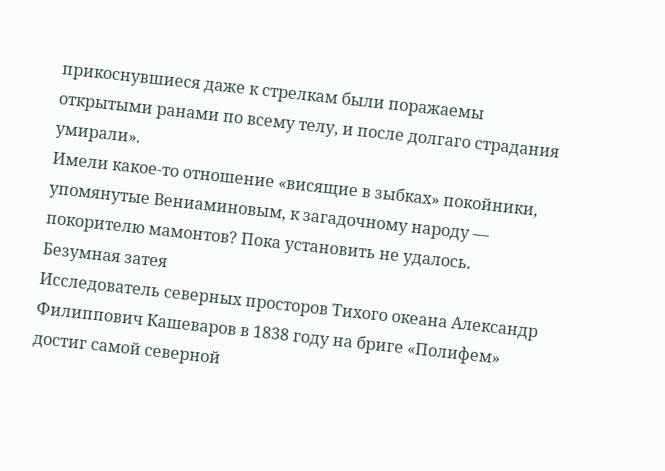прикоснувшиеся даже к стрелкам были поражаемы открытыми ранами по всему телу, и после долгаго страдания умирали».
Имели какое-то отношение «висящие в зыбках» покойники, упомянутые Вениаминовым, к загадочному народу — покорителю мамонтов? Пока установить не удалось.
Безумная затея
Исследователь северных просторов Тихого океана Александр Филиппович Кашеваров в 1838 году на бриге «Полифем» достиг самой северной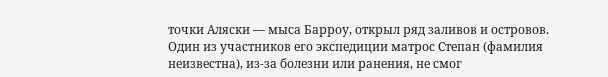точки Аляски — мыса Барроу, открыл ряд заливов и островов. Один из участников его экспедиции матрос Степан (фамилия неизвестна), из-за болезни или ранения, не смог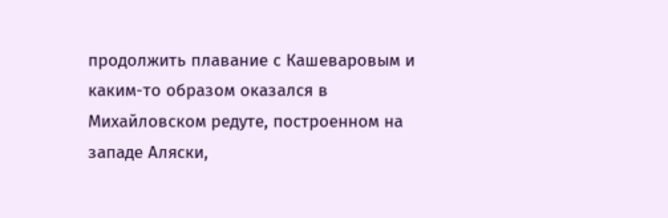продолжить плавание с Кашеваровым и каким-то образом оказался в Михайловском редуте, построенном на западе Аляски,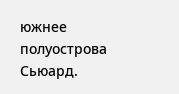южнее полуострова Сьюард.